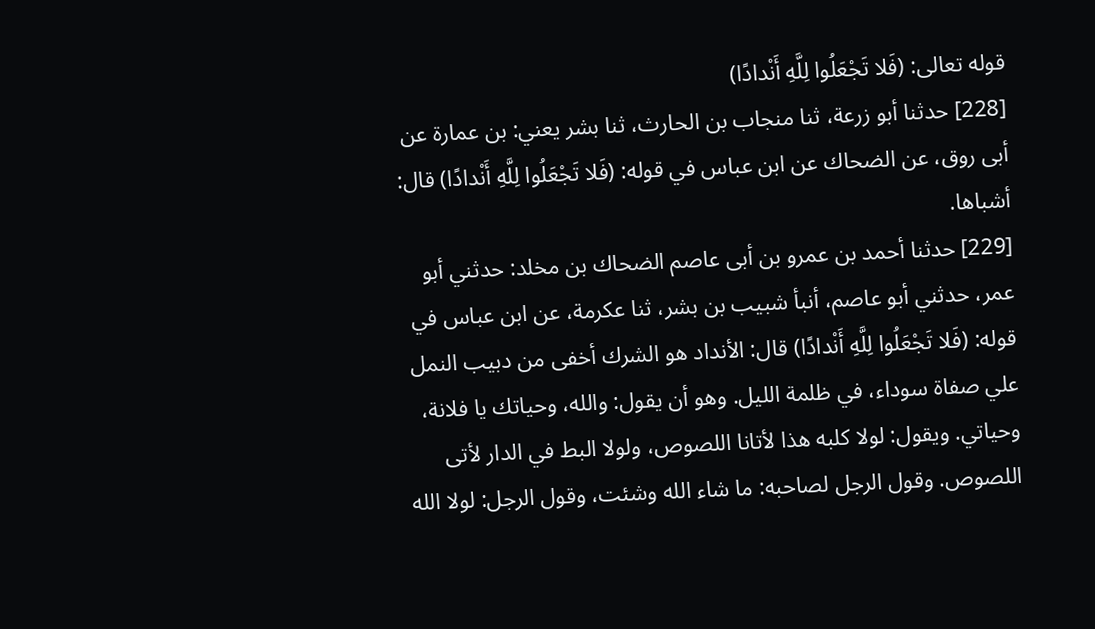قوله تعالى: (فَلا تَجْعَلُوا لِلَّهِ أَنْدادًا)
[228] حدثنا أبو زرعة، ثنا منجاب بن الحارث، ثنا بشر يعني: بن عمارة عن أبى روق، عن الضحاك عن ابن عباس في قوله: (فَلا تَجْعَلُوا لِلَّهِ أَنْدادًا) قال: أشباها.
[229] حدثنا أحمد بن عمرو بن أبى عاصم الضحاك بن مخلد: حدثني أبو عمر، حدثني أبو عاصم، أنبأ شبيب بن بشر، ثنا عكرمة، عن ابن عباس في قوله: (فَلا تَجْعَلُوا لِلَّهِ أَنْدادًا) قال: الأنداد هو الشرك أخفى من دبيب النمل علي صفاة سوداء، في ظلمة الليل. وهو أن يقول: والله، وحياتك يا فلانة، وحياتي. ويقول: لولا كلبه هذا لأتانا اللصوص، ولولا البط في الدار لأتى اللصوص. وقول الرجل لصاحبه: ما شاء الله وشئت، وقول الرجل: لولا الله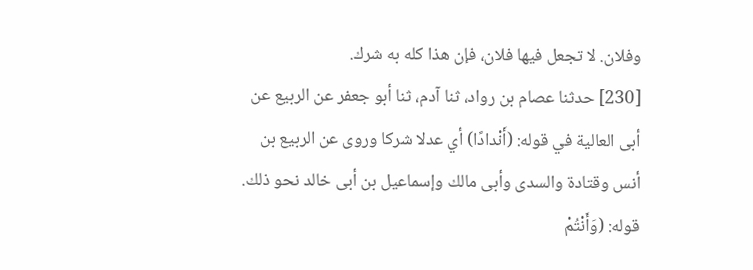وفلان. لا تجعل فيها فلان، فإن هذا كله به شرك.
[230] حدثنا عصام بن رواد، ثنا آدم، ثنا أبو جعفر عن الربيع عن أبى العالية في قوله: (أَنْدادًا) أي عدلا شركا وروى عن الربيع بن أنس وقتادة والسدى وأبى مالك وإسماعيل بن أبى خالد نحو ذلك.
قوله: (وَأَنْتُمْ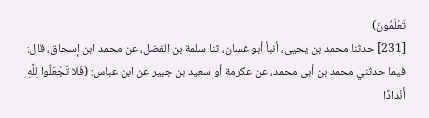تَعْلَمُونَ)
[231] حدثنا محمد بن يحيى، أنبأ أبو غسان، ثنا سلمة بن الفضل، عن محمد ابن إسحاق، قال: فيما حدثني محمد بن أبى محمد، عن عكرمة أو سعيد بن جبير عن ابن عباس: (فَلا تَجْعَلُوا لِلَّهِ أَنْدادًا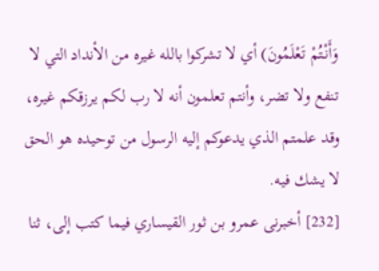وَأَنْتُمْ تَعْلَمُونَ) أي لا تشركوا بالله غيره من الأنداد التي لا تنفع ولا تضر، وأنتم تعلمون أنه لا رب لكم يرزقكم غيره، وقد علمتم الذي يدعوكم إليه الرسول من توحيده هو الحق لا يشك فيه.
[232] أخبرنى عمرو بن ثور القيساري فيما كتب إلى، ثنا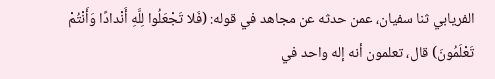الفريابي ثنا سفيان، عمن حدثه عن مجاهد في قوله: (فَلا تَجْعَلُوا لِلَّهِ أَنْدادًا وَأَنْتُمْ تَعْلَمُونَ) قال، تعلمون أنه إله واحد في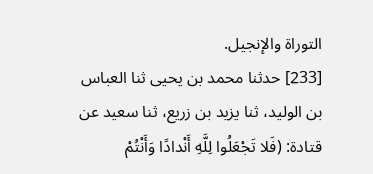التوراة والإنجيل.
[233] حدثنا محمد بن يحيى ثنا العباس بن الوليد، ثنا يزيد بن زريع، ثنا سعيد عن قتادة: (فَلا تَجْعَلُوا لِلَّهِ أَنْدادًا وَأَنْتُمْ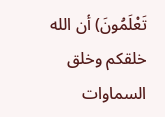تَعْلَمُونَ) أن الله خلقكم وخلق السماوات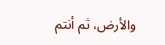والأرض، ثم أنتم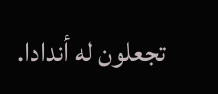تجعلون له أندادا.